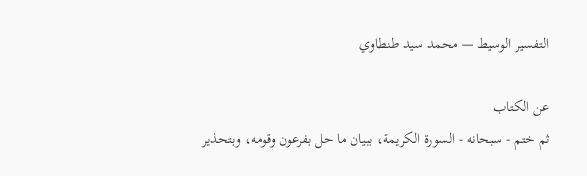التفسير الوسيط — محمد سيد طنطاوي

عن الكتاب
ثم ختم - سبحانه - السورة الكريمة، ببيان ما حل بفرعون وقومه، وبتحذير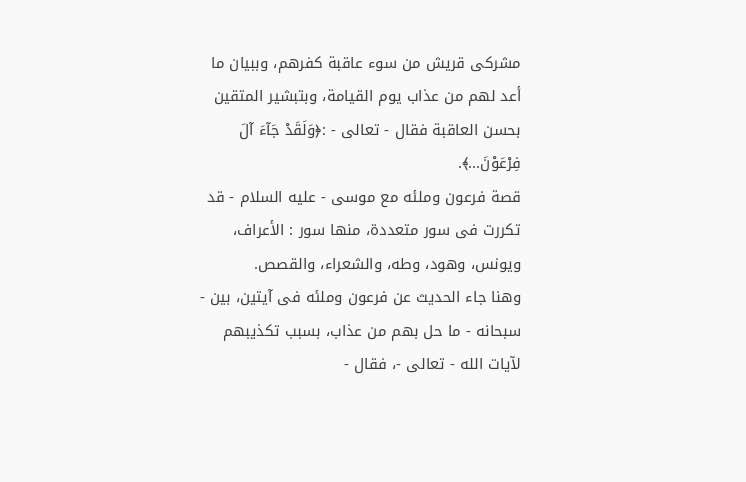مشركى قريش من سوء عاقبة كفرهم، وببيان ما أعد لهم من عذاب يوم القيامة، وبتبشير المتقين بحسن العاقبة فقال - تعالى - :﴿وَلَقَدْ جَآءَ آلَ فِرْعَوْنَ...﴾.
قصة فرعون وملئه مع موسى - عليه السلام - قد تكررت فى سور متعددة، منها سور : الأعراف، ويونس، وهود، وطه، والشعراء، والقصص.
وهنا جاء الحديث عن فرعون وملئه فى آيتين، بين - سبحانه - ما حل بهم من عذاب، بسبب تكذيبهم لآيات الله - تعالى -، فقال -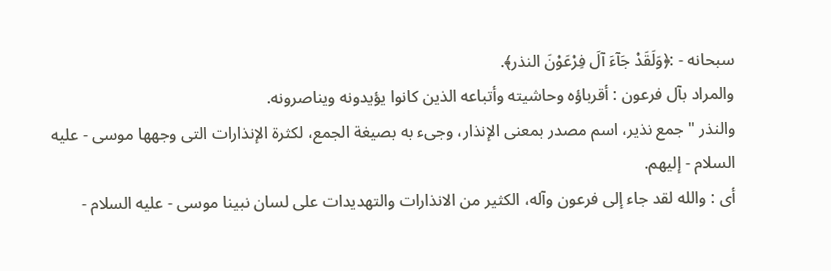سبحانه - :﴿وَلَقَدْ جَآءَ آلَ فِرْعَوْنَ النذر﴾.
والمراد بآل فرعون : أقرباؤه وحاشيته وأتباعه الذين كانوا يؤيدونه ويناصرونه.
والنذر " جمع نذير، اسم مصدر بمعنى الإنذار، وجىء به بصيغة الجمع، لكثرة الإنذارات التى وجهها موسى - عليه السلام - إليهم.
أى : والله لقد جاء إلى فرعون وآله، الكثير من الانذارات والتهديدات على لسان نبينا موسى - عليه السلام -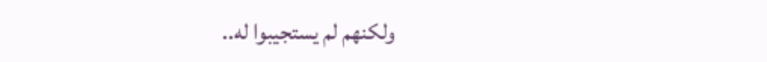ولكنهم لم يستجيبوا له..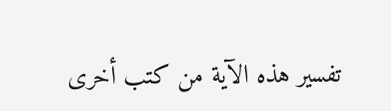تفسير هذه الآية من كتب أخرى